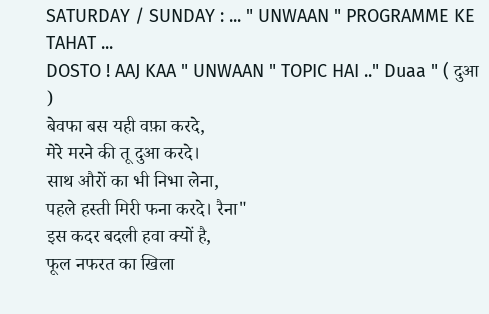SATURDAY / SUNDAY : ... " UNWAAN " PROGRAMME KE TAHAT ...
DOSTO ! AAJ KAA " UNWAAN " TOPIC HAI .." Duaa " ( दुआ )
बेवफा बस यही वफ़ा करदे,
मेरे मरने की तू दुआ करदे।
साथ औरों का भी निभा लेना,
पहले हस्ती मिरी फना करदे। रैना"
इस कदर बदली हवा क्यों है,
फूल नफरत का खिला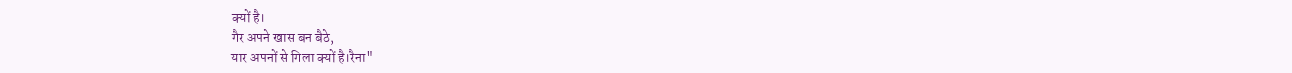क्यों है।
गैर अपने खास बन बैठे,
यार अपनों से गिला क्यों है।रैना"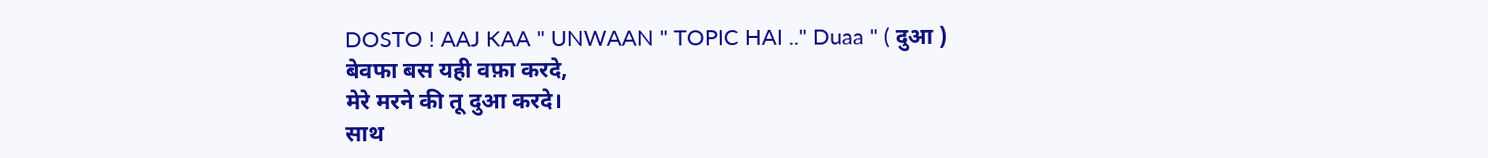DOSTO ! AAJ KAA " UNWAAN " TOPIC HAI .." Duaa " ( दुआ )
बेवफा बस यही वफ़ा करदे,
मेरे मरने की तू दुआ करदे।
साथ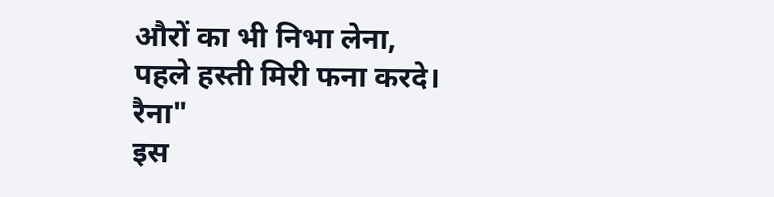औरों का भी निभा लेना,
पहले हस्ती मिरी फना करदे। रैना"
इस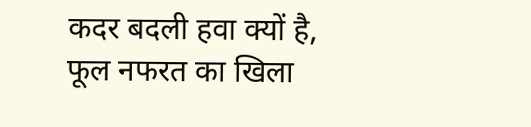कदर बदली हवा क्यों है,
फूल नफरत का खिला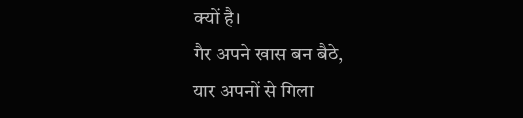क्यों है।
गैर अपने खास बन बैठे,
यार अपनों से गिला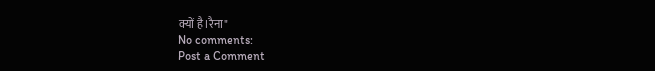क्यों है।रैना"
No comments:
Post a Comment